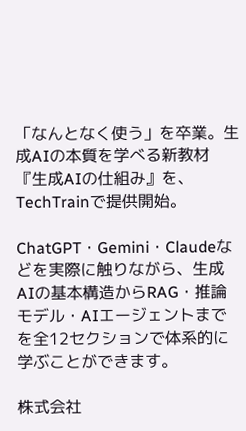「なんとなく使う」を卒業。生成AIの本質を学べる新教材『生成AIの仕組み』を、TechTrainで提供開始。

ChatGPT・Gemini・Claudeなどを実際に触りながら、生成AIの基本構造からRAG・推論モデル・AIエージェントまでを全12セクションで体系的に学ぶことができます。

株式会社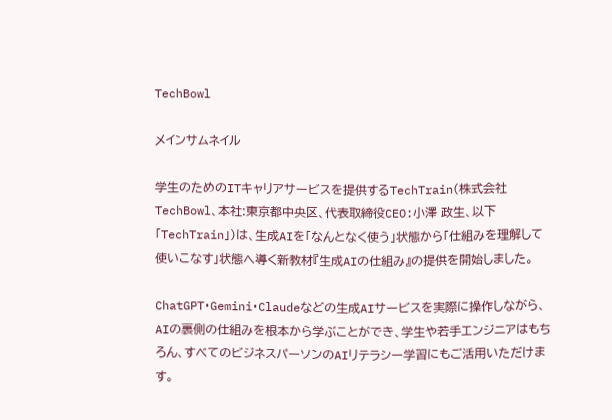TechBowl

メインサムネイル

学生のためのITキャリアサービスを提供するTechTrain(株式会社TechBowl、本社:東京都中央区、代表取締役CEO:小澤 政生、以下「TechTrain」)は、生成AIを「なんとなく使う」状態から「仕組みを理解して使いこなす」状態へ導く新教材『生成AIの仕組み』の提供を開始しました。

ChatGPT・Gemini・Claudeなどの生成AIサービスを実際に操作しながら、AIの裏側の仕組みを根本から学ぶことができ、学生や若手エンジニアはもちろん、すべてのビジネスパーソンのAIリテラシー学習にもご活用いただけます。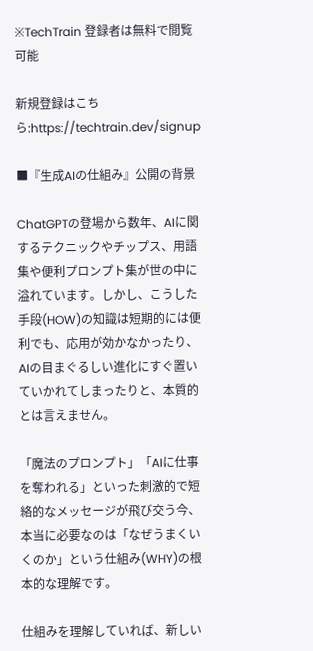※TechTrain 登録者は無料で閲覧可能

新規登録はこちら:https://techtrain.dev/signup

■『生成AIの仕組み』公開の背景

ChatGPTの登場から数年、AIに関するテクニックやチップス、用語集や便利プロンプト集が世の中に溢れています。しかし、こうした手段(HOW)の知識は短期的には便利でも、応用が効かなかったり、AIの目まぐるしい進化にすぐ置いていかれてしまったりと、本質的とは言えません。

「魔法のプロンプト」「AIに仕事を奪われる」といった刺激的で短絡的なメッセージが飛び交う今、本当に必要なのは「なぜうまくいくのか」という仕組み(WHY)の根本的な理解です。

仕組みを理解していれば、新しい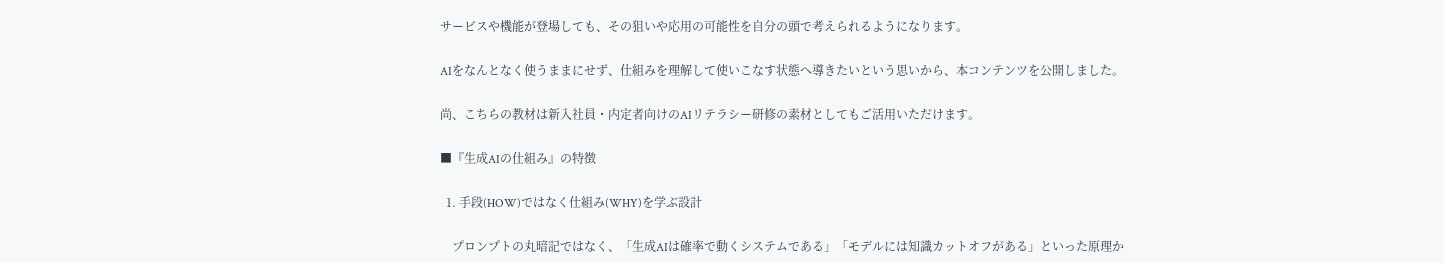サービスや機能が登場しても、その狙いや応用の可能性を自分の頭で考えられるようになります。

AIをなんとなく使うままにせず、仕組みを理解して使いこなす状態へ導きたいという思いから、本コンテンツを公開しました。

尚、こちらの教材は新入社員・内定者向けのAIリテラシー研修の素材としてもご活用いただけます。

■『生成AIの仕組み』の特徴

  1. 手段(HOW)ではなく仕組み(WHY)を学ぶ設計

    プロンプトの丸暗記ではなく、「生成AIは確率で動くシステムである」「モデルには知識カットオフがある」といった原理か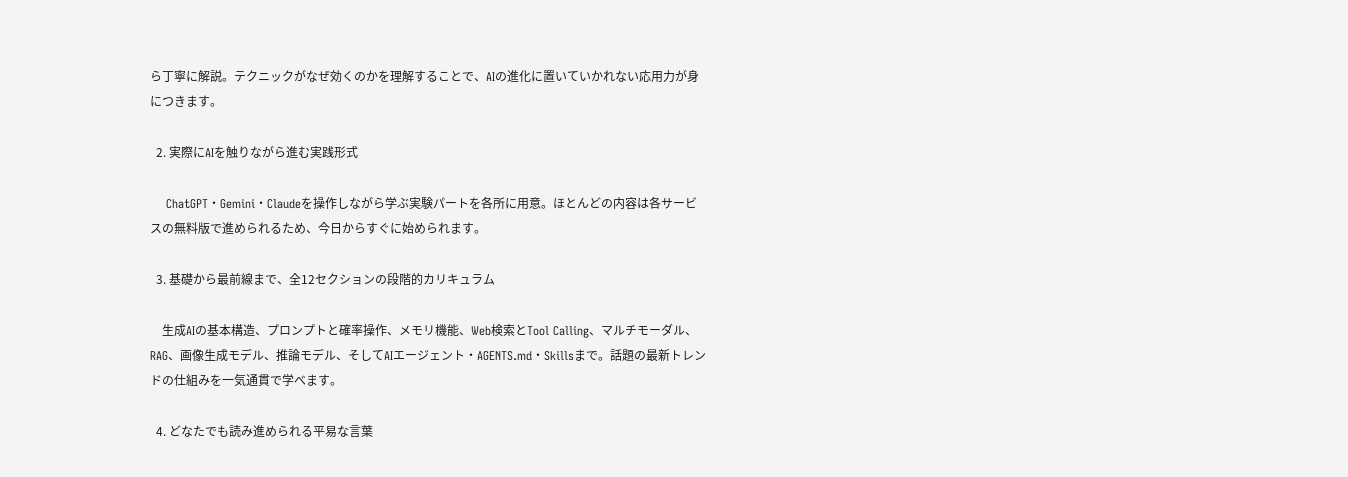ら丁寧に解説。テクニックがなぜ効くのかを理解することで、AIの進化に置いていかれない応用力が身につきます。

  2. 実際にAIを触りながら進む実践形式

    ChatGPT・Gemini・Claudeを操作しながら学ぶ実験パートを各所に用意。ほとんどの内容は各サービスの無料版で進められるため、今日からすぐに始められます。

  3. 基礎から最前線まで、全12セクションの段階的カリキュラム

    生成AIの基本構造、プロンプトと確率操作、メモリ機能、Web検索とTool Calling、マルチモーダル、RAG、画像生成モデル、推論モデル、そしてAIエージェント・AGENTS.md・Skillsまで。話題の最新トレンドの仕組みを一気通貫で学べます。

  4. どなたでも読み進められる平易な言葉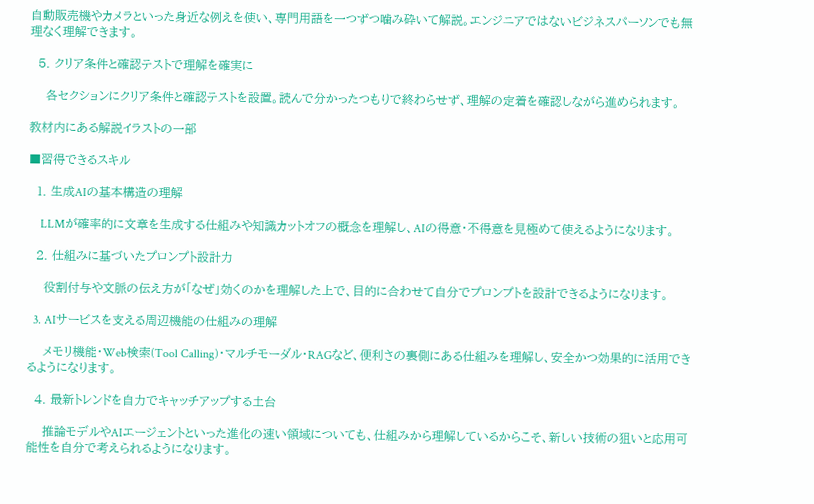自動販売機やカメラといった身近な例えを使い、専門用語を一つずつ噛み砕いて解説。エンジニアではないビジネスパーソンでも無理なく理解できます。

  5. クリア条件と確認テストで理解を確実に

    各セクションにクリア条件と確認テストを設置。読んで分かったつもりで終わらせず、理解の定着を確認しながら進められます。

教材内にある解説イラストの一部

■習得できるスキル

  1. 生成AIの基本構造の理解

    LLMが確率的に文章を生成する仕組みや知識カットオフの概念を理解し、AIの得意・不得意を見極めて使えるようになります。

  2. 仕組みに基づいたプロンプト設計力

    役割付与や文脈の伝え方が「なぜ」効くのかを理解した上で、目的に合わせて自分でプロンプトを設計できるようになります。

  3. AIサービスを支える周辺機能の仕組みの理解

    メモリ機能・Web検索(Tool Calling)・マルチモーダル・RAGなど、便利さの裏側にある仕組みを理解し、安全かつ効果的に活用できるようになります。

  4. 最新トレンドを自力でキャッチアップする土台

    推論モデルやAIエージェントといった進化の速い領域についても、仕組みから理解しているからこそ、新しい技術の狙いと応用可能性を自分で考えられるようになります。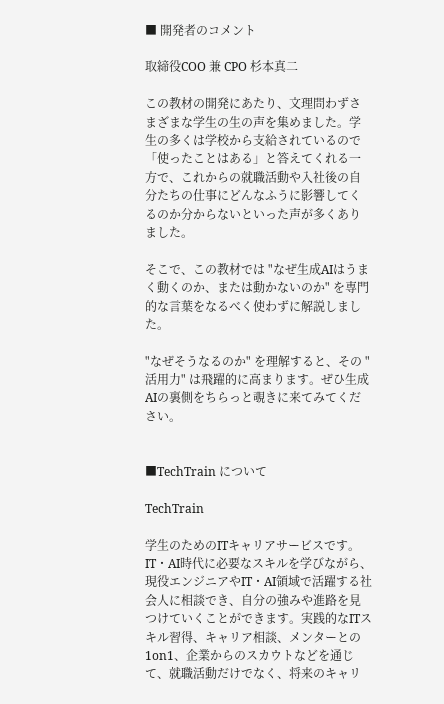■ 開発者のコメント

取締役COO 兼 CPO 杉本真二

この教材の開発にあたり、文理問わずさまざまな学生の生の声を集めました。学生の多くは学校から支給されているので「使ったことはある」と答えてくれる一方で、これからの就職活動や入社後の自分たちの仕事にどんなふうに影響してくるのか分からないといった声が多くありました。

そこで、この教材では "なぜ生成AIはうまく動くのか、または動かないのか" を専門的な言葉をなるべく使わずに解説しました。

"なぜそうなるのか" を理解すると、その "活用力" は飛躍的に高まります。ぜひ生成AIの裏側をちらっと覗きに来てみてください。


■TechTrain について

TechTrain

学生のためのITキャリアサービスです。IT・AI時代に必要なスキルを学びながら、現役エンジニアやIT・AI領域で活躍する社会人に相談でき、自分の強みや進路を見つけていくことができます。実践的なITスキル習得、キャリア相談、メンターとの1on1、企業からのスカウトなどを通じて、就職活動だけでなく、将来のキャリ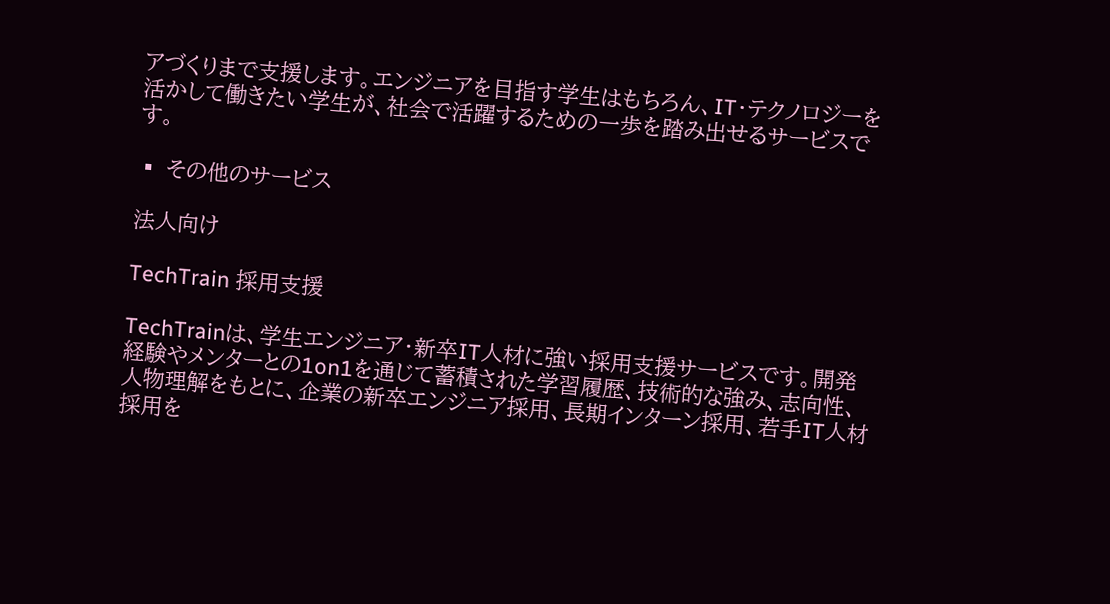アづくりまで支援します。エンジニアを目指す学生はもちろん、IT・テクノロジーを活かして働きたい学生が、社会で活躍するための一歩を踏み出せるサービスです。

▪ その他のサービス

法人向け

TechTrain 採用支援

TechTrainは、学生エンジニア・新卒IT人材に強い採用支援サービスです。開発経験やメンターとの1on1を通じて蓄積された学習履歴、技術的な強み、志向性、人物理解をもとに、企業の新卒エンジニア採用、長期インターン採用、若手IT人材採用を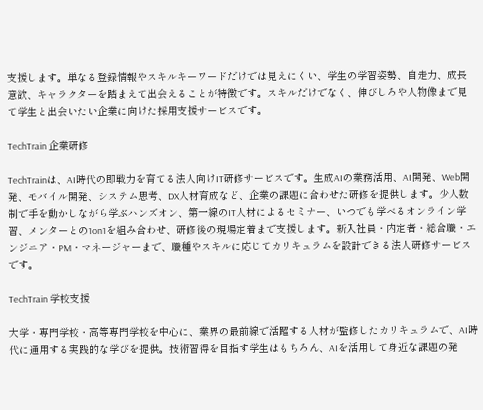支援します。単なる登録情報やスキルキーワードだけでは見えにくい、学生の学習姿勢、自走力、成長意欲、キャラクターを踏まえて出会えることが特徴です。スキルだけでなく、伸びしろや人物像まで見て学生と出会いたい企業に向けた採用支援サービスです。

TechTrain 企業研修

TechTrainは、AI時代の即戦力を育てる法人向けIT研修サービスです。生成AIの業務活用、AI開発、Web開発、モバイル開発、システム思考、DX人材育成など、企業の課題に合わせた研修を提供します。少人数制で手を動かしながら学ぶハンズオン、第一線のIT人材によるセミナー、いつでも学べるオンライン学習、メンターとの1on1を組み合わせ、研修後の現場定着まで支援します。新入社員・内定者・総合職・エンジニア・PM・マネージャーまで、職種やスキルに応じてカリキュラムを設計できる法人研修サービスです。

TechTrain 学校支援

大学・専門学校・高等専門学校を中心に、業界の最前線で活躍する人材が監修したカリキュラムで、AI時代に通用する実践的な学びを提供。技術習得を目指す学生はもちろん、AIを活用して身近な課題の発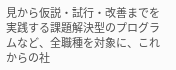見から仮説・試行・改善までを実践する課題解決型のプログラムなど、全職種を対象に、これからの社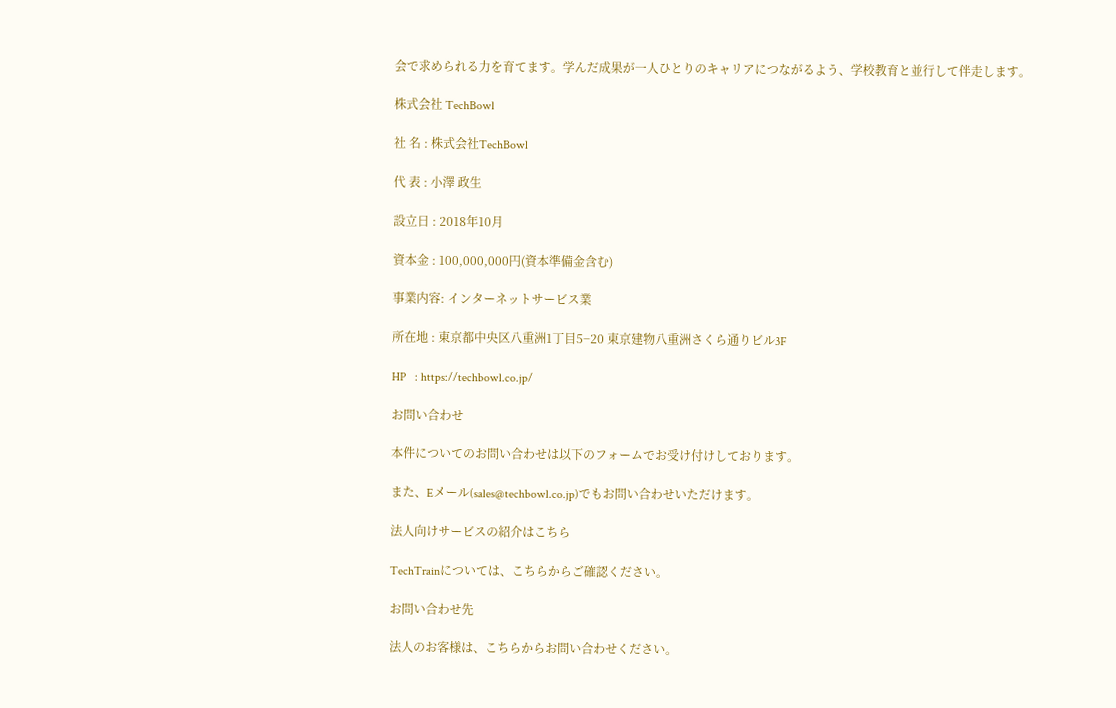会で求められる力を育てます。学んだ成果が一人ひとりのキャリアにつながるよう、学校教育と並行して伴走します。

株式会社 TechBowl

社 名 : 株式会社TechBowl

代 表 : 小澤 政生

設立日 : 2018年10月

資本金 : 100,000,000円(資本準備金含む)

事業内容: インターネットサービス業

所在地 : 東京都中央区八重洲1丁目5−20 東京建物八重洲さくら通りビル3F

HP   : https://techbowl.co.jp/

お問い合わせ

本件についてのお問い合わせは以下のフォームでお受け付けしております。

また、Eメール(sales@techbowl.co.jp)でもお問い合わせいただけます。

法人向けサービスの紹介はこちら

TechTrainについては、こちらからご確認ください。

お問い合わせ先

法人のお客様は、こちらからお問い合わせください。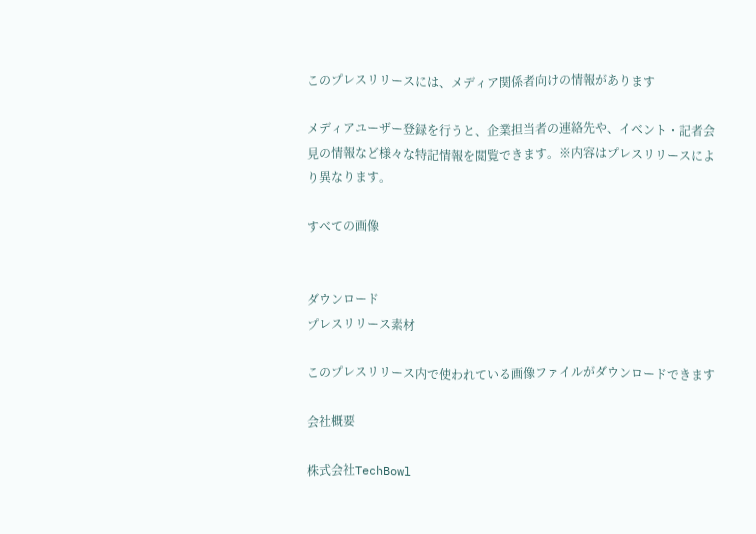このプレスリリースには、メディア関係者向けの情報があります

メディアユーザー登録を行うと、企業担当者の連絡先や、イベント・記者会見の情報など様々な特記情報を閲覧できます。※内容はプレスリリースにより異なります。

すべての画像


ダウンロード
プレスリリース素材

このプレスリリース内で使われている画像ファイルがダウンロードできます

会社概要

株式会社TechBowl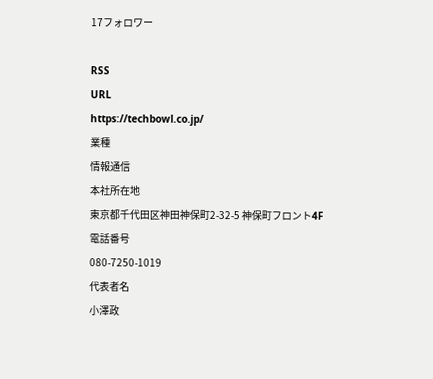17フォロワー

RSS
URL
https://techbowl.co.jp/
業種
情報通信
本社所在地
東京都千代田区神田神保町2-32-5 神保町フロント4F
電話番号
080-7250-1019
代表者名
小澤政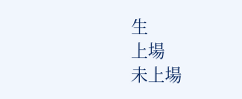生
上場
未上場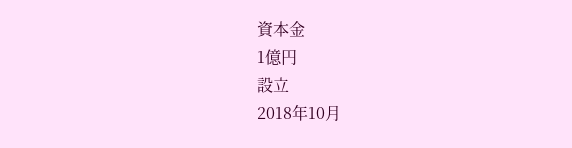資本金
1億円
設立
2018年10月